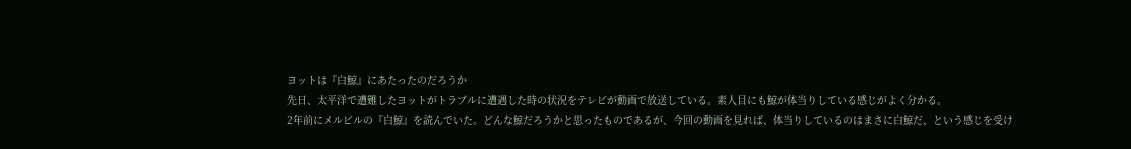ヨットは『白鯨』にあたったのだろうか
先日、太平洋で遭難したヨットがトラブルに遭遇した時の状況をテレビが動画で放送している。素人目にも鯨が体当りしている感じがよく分かる。
2年前にメルビルの『白鯨』を読んでいた。どんな鯨だろうかと思ったものであるが、今回の動画を見れば、体当りしているのはまさに白鯨だ、という感じを受け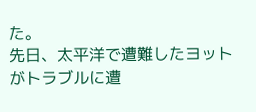た。
先日、太平洋で遭難したヨットがトラブルに遭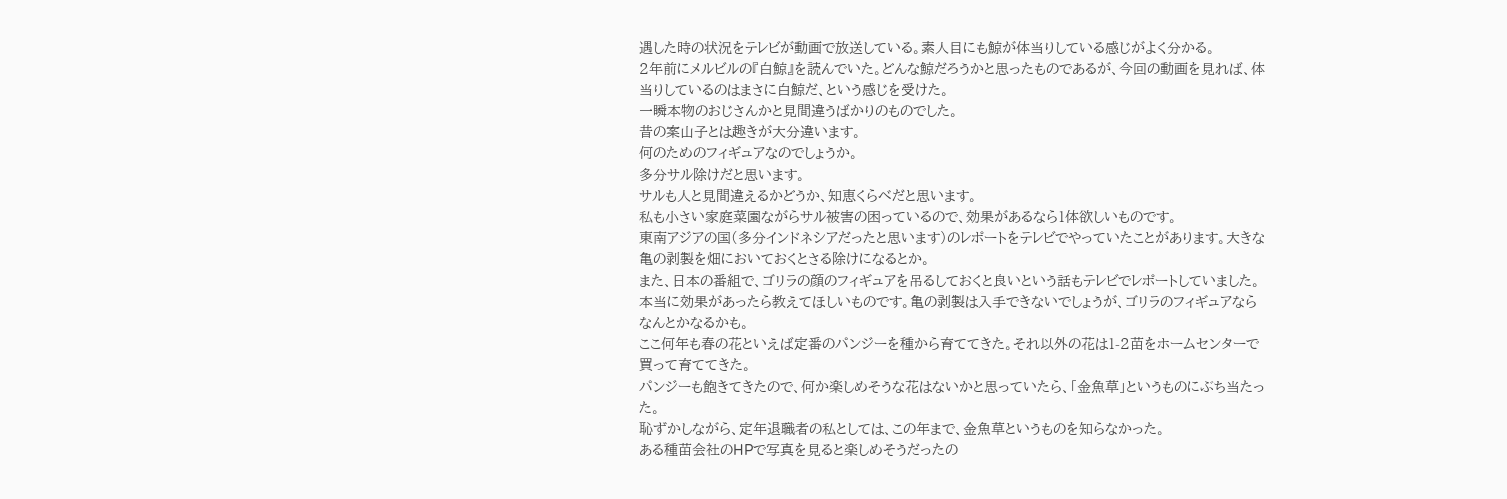遇した時の状況をテレビが動画で放送している。素人目にも鯨が体当りしている感じがよく分かる。
2年前にメルビルの『白鯨』を読んでいた。どんな鯨だろうかと思ったものであるが、今回の動画を見れば、体当りしているのはまさに白鯨だ、という感じを受けた。
一瞬本物のおじさんかと見間違うばかりのものでした。
昔の案山子とは趣きが大分違います。
何のためのフィギュアなのでしょうか。
多分サル除けだと思います。
サルも人と見間違えるかどうか、知恵くらべだと思います。
私も小さい家庭菜園ながらサル被害の困っているので、効果があるなら1体欲しいものです。
東南アジアの国(多分インドネシアだったと思います)のレポートをテレビでやっていたことがあります。大きな亀の剥製を畑においておくとさる除けになるとか。
また、日本の番組で、ゴリラの顔のフィギュアを吊るしておくと良いという話もテレビでレポートしていました。
本当に効果があったら教えてほしいものです。亀の剥製は入手できないでしょうが、ゴリラのフィギュアならなんとかなるかも。
ここ何年も春の花といえば定番のパンジーを種から育ててきた。それ以外の花は1-2苗をホームセンターで買って育ててきた。
パンジーも飽きてきたので、何か楽しめそうな花はないかと思っていたら、「金魚草」というものにぶち当たった。
恥ずかしながら、定年退職者の私としては、この年まで、金魚草というものを知らなかった。
ある種苗会社のHPで写真を見ると楽しめそうだったの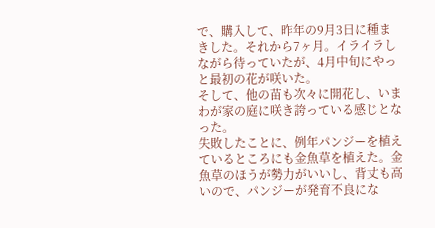で、購入して、昨年の9月3日に種まきした。それから7ヶ月。イライラしながら待っていたが、4月中旬にやっと最初の花が咲いた。
そして、他の苗も次々に開花し、いまわが家の庭に咲き誇っている感じとなった。
失敗したことに、例年パンジーを植えているところにも金魚草を植えた。金魚草のほうが勢力がいいし、背丈も高いので、パンジーが発育不良にな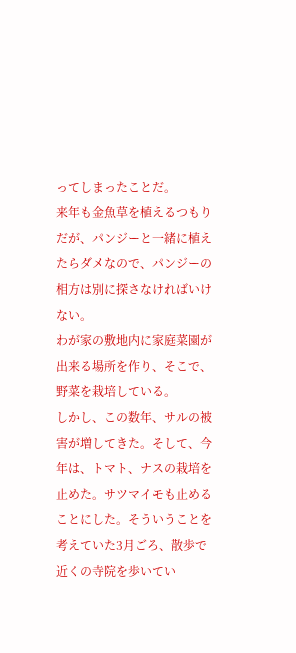ってしまったことだ。
来年も金魚草を植えるつもりだが、パンジーと一緒に植えたらダメなので、パンジーの相方は別に探さなければいけない。
わが家の敷地内に家庭菜園が出来る場所を作り、そこで、野菜を栽培している。
しかし、この数年、サルの被害が増してきた。そして、今年は、トマト、ナスの栽培を止めた。サツマイモも止めることにした。そういうことを考えていた3月ごろ、散歩で近くの寺院を歩いてい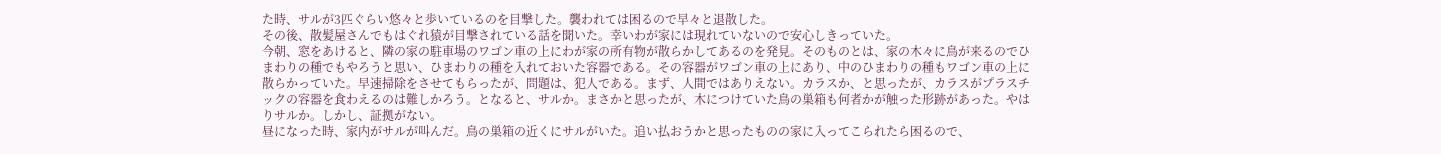た時、サルが3匹ぐらい悠々と歩いているのを目撃した。襲われては困るので早々と退散した。
その後、散髪屋さんでもはぐれ猿が目撃されている話を聞いた。幸いわが家には現れていないので安心しきっていた。
今朝、窓をあけると、隣の家の駐車場のワゴン車の上にわが家の所有物が散らかしてあるのを発見。そのものとは、家の木々に鳥が来るのでひまわりの種でもやろうと思い、ひまわりの種を入れておいた容器である。その容器がワゴン車の上にあり、中のひまわりの種もワゴン車の上に散らかっていた。早速掃除をさせてもらったが、問題は、犯人である。まず、人間ではありえない。カラスか、と思ったが、カラスがプラスチックの容器を食わえるのは難しかろう。となると、サルか。まさかと思ったが、木につけていた鳥の巣箱も何者かが触った形跡があった。やはりサルか。しかし、証拠がない。
昼になった時、家内がサルが叫んだ。鳥の巣箱の近くにサルがいた。追い払おうかと思ったものの家に入ってこられたら困るので、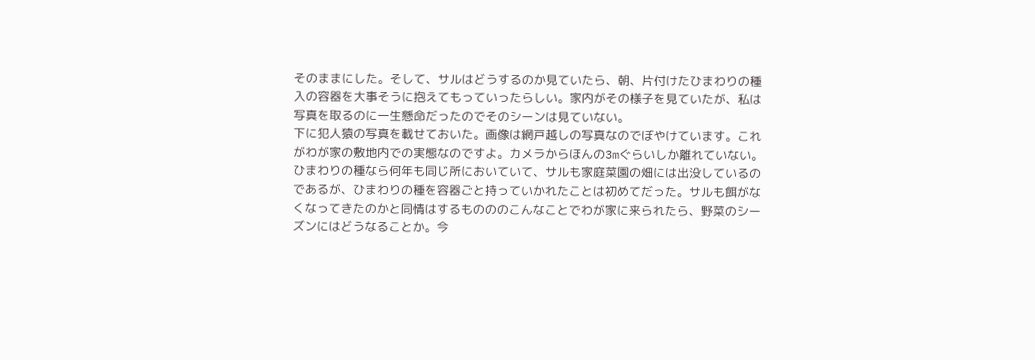そのままにした。そして、サルはどうするのか見ていたら、朝、片付けたひまわりの種入の容器を大事そうに抱えてもっていったらしい。家内がその様子を見ていたが、私は写真を取るのに一生懸命だったのでそのシーンは見ていない。
下に犯人猿の写真を載せておいた。画像は網戸越しの写真なのでぼやけています。これがわが家の敷地内での実態なのですよ。カメラからほんの3mぐらいしか離れていない。
ひまわりの種なら何年も同じ所においていて、サルも家庭菜園の畑には出没しているのであるが、ひまわりの種を容器ごと持っていかれたことは初めてだった。サルも餌がなくなってきたのかと同情はするものののこんなことでわが家に来られたら、野菜のシーズンにはどうなることか。今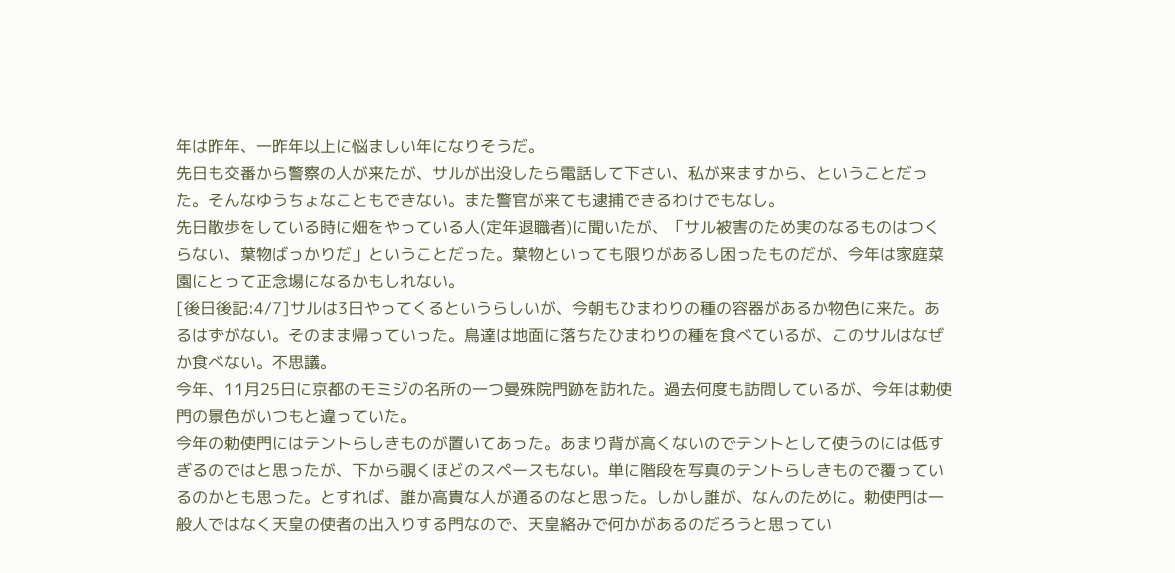年は昨年、一昨年以上に悩ましい年になりそうだ。
先日も交番から警察の人が来たが、サルが出没したら電話して下さい、私が来ますから、ということだった。そんなゆうちょなこともできない。また警官が来ても逮捕できるわけでもなし。
先日散歩をしている時に畑をやっている人(定年退職者)に聞いたが、「サル被害のため実のなるものはつくらない、葉物ばっかりだ」ということだった。葉物といっても限りがあるし困ったものだが、今年は家庭菜園にとって正念場になるかもしれない。
[後日後記:4/7]サルは3日やってくるというらしいが、今朝もひまわりの種の容器があるか物色に来た。あるはずがない。そのまま帰っていった。鳥達は地面に落ちたひまわりの種を食べているが、このサルはなぜか食べない。不思議。
今年、11月25日に京都のモミジの名所の一つ曼殊院門跡を訪れた。過去何度も訪問しているが、今年は勅使門の景色がいつもと違っていた。
今年の勅使門にはテントらしきものが置いてあった。あまり背が高くないのでテントとして使うのには低すぎるのではと思ったが、下から覗くほどのスペースもない。単に階段を写真のテントらしきもので覆っているのかとも思った。とすれば、誰か高貴な人が通るのなと思った。しかし誰が、なんのために。勅使門は一般人ではなく天皇の使者の出入りする門なので、天皇絡みで何かがあるのだろうと思ってい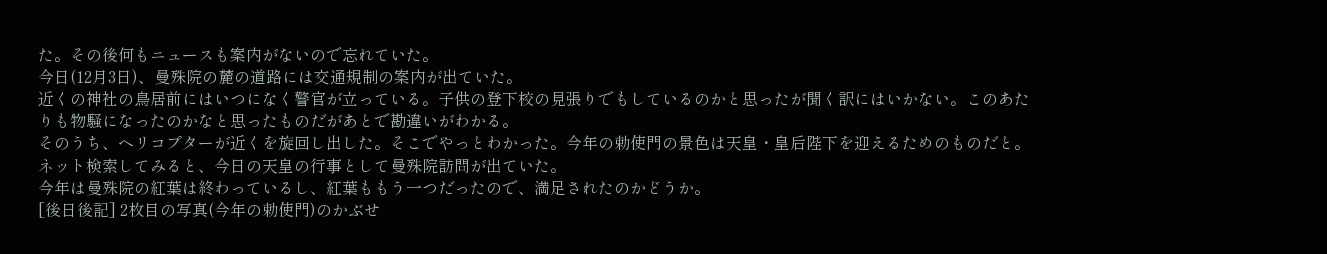た。その後何もニュースも案内がないので忘れていた。
今日(12月3日)、曼殊院の麓の道路には交通規制の案内が出ていた。
近くの神社の鳥居前にはいつになく警官が立っている。子供の登下校の見張りでもしているのかと思ったが聞く訳にはいかない。このあたりも物騒になったのかなと思ったものだがあとで勘違いがわかる。
そのうち、ヘリコプターが近くを旋回し出した。そこでやっとわかった。今年の勅使門の景色は天皇・皇后陛下を迎えるためのものだと。
ネット検索してみると、今日の天皇の行事として曼殊院訪問が出ていた。
今年は曼殊院の紅葉は終わっているし、紅葉ももう一つだったので、満足されたのかどうか。
[後日後記] 2枚目の写真(今年の勅使門)のかぶせ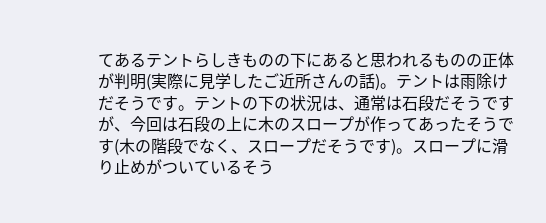てあるテントらしきものの下にあると思われるものの正体が判明(実際に見学したご近所さんの話)。テントは雨除けだそうです。テントの下の状況は、通常は石段だそうですが、今回は石段の上に木のスロープが作ってあったそうです(木の階段でなく、スロープだそうです)。スロープに滑り止めがついているそう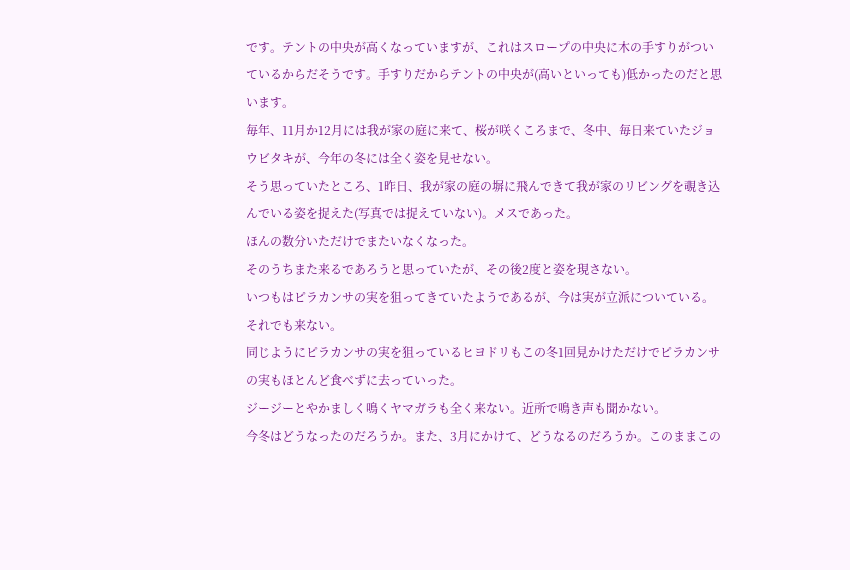です。テントの中央が高くなっていますが、これはスロープの中央に木の手すりがついているからだそうです。手すりだからテントの中央が(高いといっても)低かったのだと思います。
毎年、11月か12月には我が家の庭に来て、桜が咲くころまで、冬中、毎日来ていたジョウビタキが、今年の冬には全く姿を見せない。
そう思っていたところ、1昨日、我が家の庭の塀に飛んできて我が家のリビングを覗き込んでいる姿を捉えた(写真では捉えていない)。メスであった。
ほんの数分いただけでまたいなくなった。
そのうちまた来るであろうと思っていたが、その後2度と姿を現さない。
いつもはピラカンサの実を狙ってきていたようであるが、今は実が立派についている。それでも来ない。
同じようにピラカンサの実を狙っているヒヨドリもこの冬1回見かけただけでピラカンサの実もほとんど食べずに去っていった。
ジージーとやかましく鳴くヤマガラも全く来ない。近所で鳴き声も聞かない。
今冬はどうなったのだろうか。また、3月にかけて、どうなるのだろうか。このままこの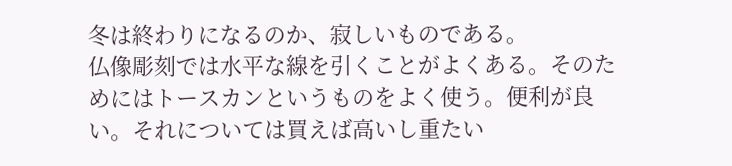冬は終わりになるのか、寂しいものである。
仏像彫刻では水平な線を引くことがよくある。そのためにはトースカンというものをよく使う。便利が良い。それについては買えば高いし重たい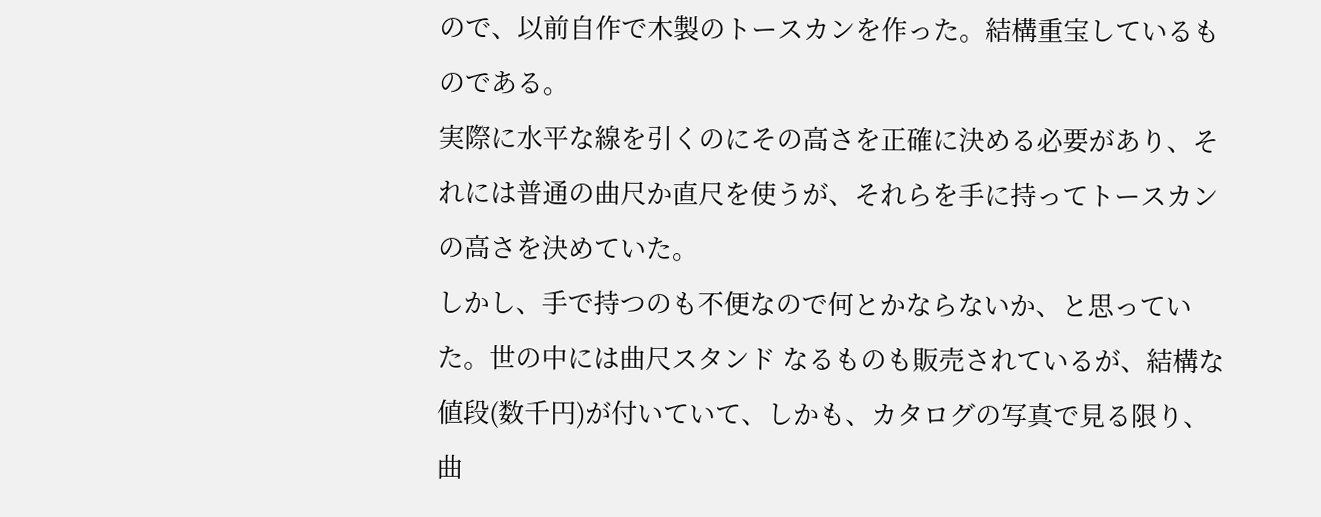ので、以前自作で木製のトースカンを作った。結構重宝しているものである。
実際に水平な線を引くのにその高さを正確に決める必要があり、それには普通の曲尺か直尺を使うが、それらを手に持ってトースカンの高さを決めていた。
しかし、手で持つのも不便なので何とかならないか、と思っていた。世の中には曲尺スタンド なるものも販売されているが、結構な値段(数千円)が付いていて、しかも、カタログの写真で見る限り、曲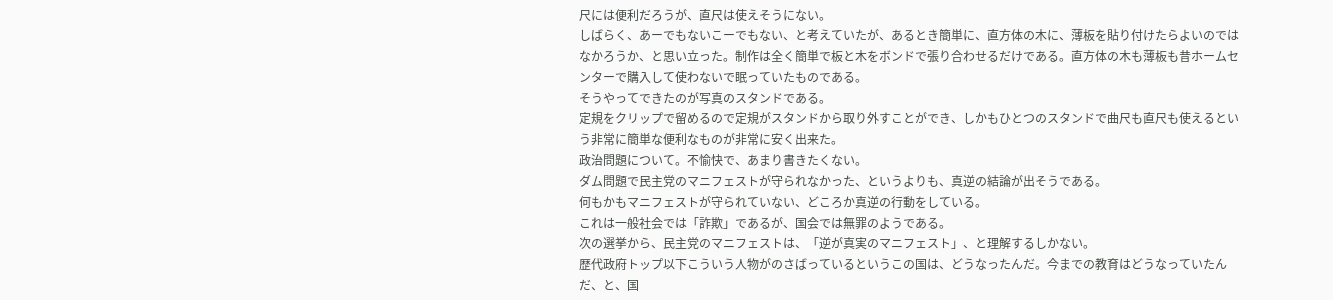尺には便利だろうが、直尺は使えそうにない。
しばらく、あーでもないこーでもない、と考えていたが、あるとき簡単に、直方体の木に、薄板を貼り付けたらよいのではなかろうか、と思い立った。制作は全く簡単で板と木をボンドで張り合わせるだけである。直方体の木も薄板も昔ホームセンターで購入して使わないで眠っていたものである。
そうやってできたのが写真のスタンドである。
定規をクリップで留めるので定規がスタンドから取り外すことができ、しかもひとつのスタンドで曲尺も直尺も使えるという非常に簡単な便利なものが非常に安く出来た。
政治問題について。不愉快で、あまり書きたくない。
ダム問題で民主党のマニフェストが守られなかった、というよりも、真逆の結論が出そうである。
何もかもマニフェストが守られていない、どころか真逆の行動をしている。
これは一般社会では「詐欺」であるが、国会では無罪のようである。
次の選挙から、民主党のマニフェストは、「逆が真実のマニフェスト」、と理解するしかない。
歴代政府トップ以下こういう人物がのさばっているというこの国は、どうなったんだ。今までの教育はどうなっていたんだ、と、国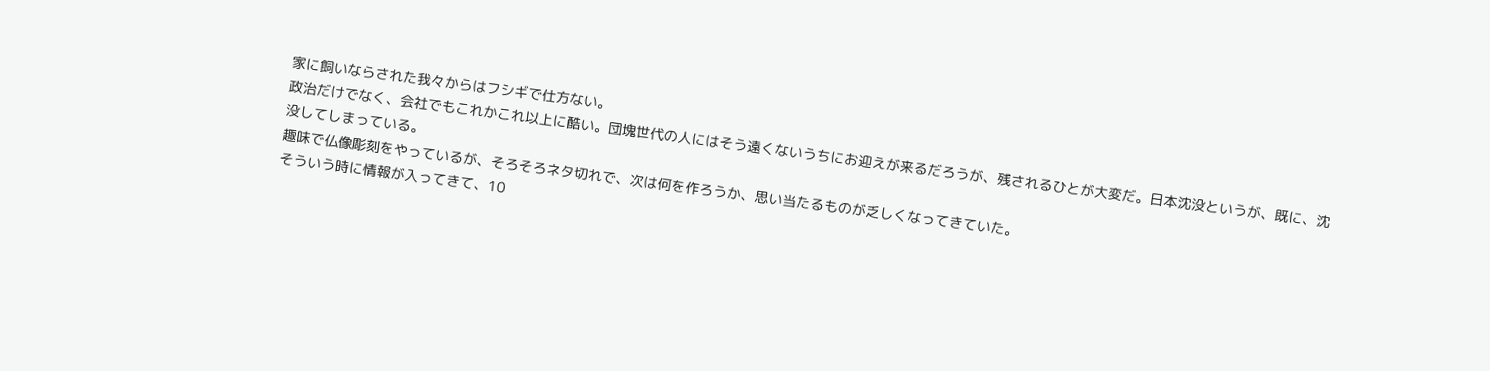家に飼いならされた我々からはフシギで仕方ない。
政治だけでなく、会社でもこれかこれ以上に酷い。団塊世代の人にはそう遠くないうちにお迎えが来るだろうが、残されるひとが大変だ。日本沈没というが、既に、沈没してしまっている。
趣味で仏像彫刻をやっているが、そろそろネタ切れで、次は何を作ろうか、思い当たるものが乏しくなってきていた。
そういう時に情報が入ってきて、10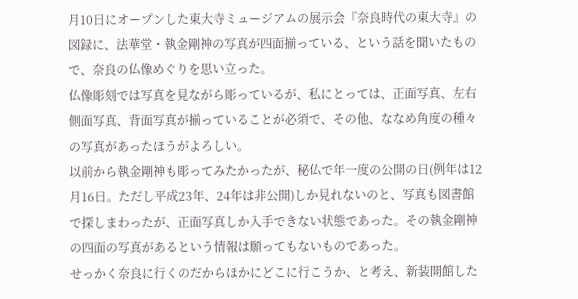月10日にオープンした東大寺ミュージアムの展示会『奈良時代の東大寺』の図録に、法華堂・執金剛神の写真が四面揃っている、という話を聞いたもので、奈良の仏像めぐりを思い立った。
仏像彫刻では写真を見ながら彫っているが、私にとっては、正面写真、左右側面写真、背面写真が揃っていることが必須で、その他、ななめ角度の種々の写真があったほうがよろしい。
以前から執金剛神も彫ってみたかったが、秘仏で年一度の公開の日(例年は12月16日。ただし平成23年、24年は非公開)しか見れないのと、写真も図書館で探しまわったが、正面写真しか入手できない状態であった。その執金剛神の四面の写真があるという情報は願ってもないものであった。
せっかく奈良に行くのだからほかにどこに行こうか、と考え、新装開館した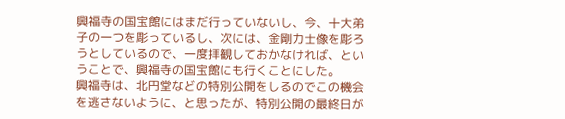興福寺の国宝館にはまだ行っていないし、今、十大弟子の一つを彫っているし、次には、金剛力士像を彫ろうとしているので、一度拝観しておかなければ、ということで、興福寺の国宝館にも行くことにした。
興福寺は、北円堂などの特別公開をしるのでこの機会を逃さないように、と思ったが、特別公開の最終日が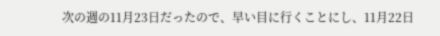次の週の11月23日だったので、早い目に行くことにし、11月22日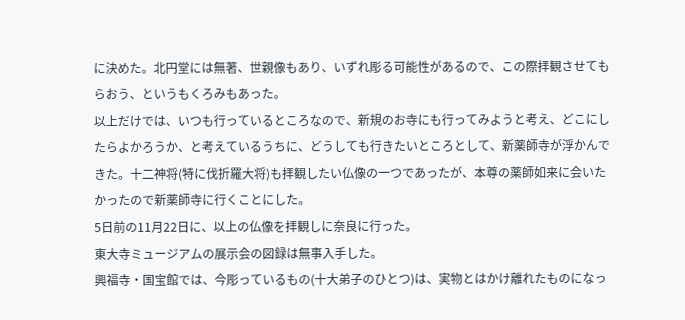に決めた。北円堂には無著、世親像もあり、いずれ彫る可能性があるので、この際拝観させてもらおう、というもくろみもあった。
以上だけでは、いつも行っているところなので、新規のお寺にも行ってみようと考え、どこにしたらよかろうか、と考えているうちに、どうしても行きたいところとして、新薬師寺が浮かんできた。十二神将(特に伐折羅大将)も拝観したい仏像の一つであったが、本尊の薬師如来に会いたかったので新薬師寺に行くことにした。
5日前の11月22日に、以上の仏像を拝観しに奈良に行った。
東大寺ミュージアムの展示会の図録は無事入手した。
興福寺・国宝館では、今彫っているもの(十大弟子のひとつ)は、実物とはかけ離れたものになっ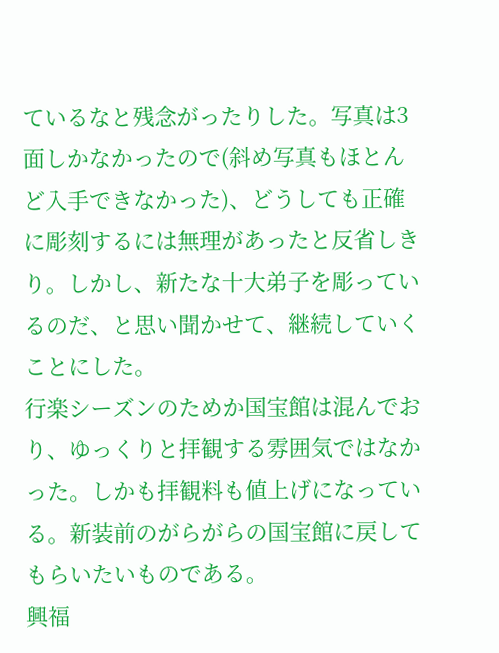ているなと残念がったりした。写真は3面しかなかったので(斜め写真もほとんど入手できなかった)、どうしても正確に彫刻するには無理があったと反省しきり。しかし、新たな十大弟子を彫っているのだ、と思い聞かせて、継続していくことにした。
行楽シーズンのためか国宝館は混んでおり、ゆっくりと拝観する雰囲気ではなかった。しかも拝観料も値上げになっている。新装前のがらがらの国宝館に戻してもらいたいものである。
興福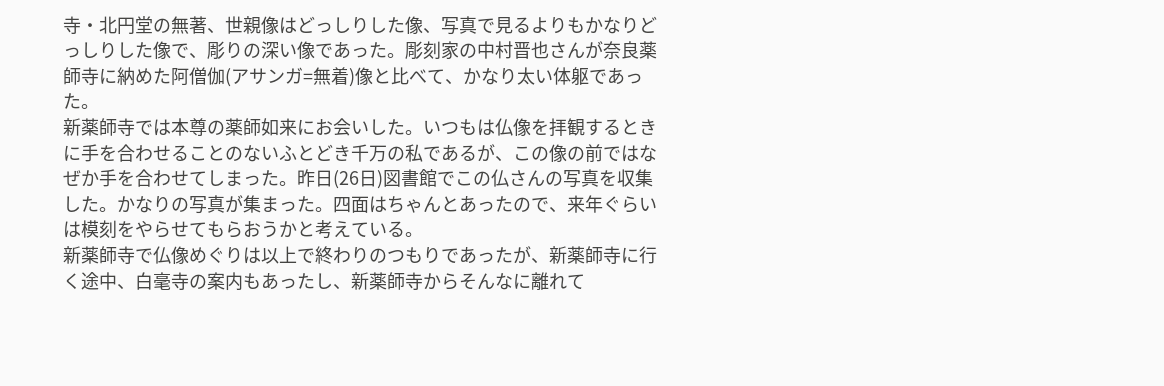寺・北円堂の無著、世親像はどっしりした像、写真で見るよりもかなりどっしりした像で、彫りの深い像であった。彫刻家の中村晋也さんが奈良薬師寺に納めた阿僧伽(アサンガ=無着)像と比べて、かなり太い体躯であった。
新薬師寺では本尊の薬師如来にお会いした。いつもは仏像を拝観するときに手を合わせることのないふとどき千万の私であるが、この像の前ではなぜか手を合わせてしまった。昨日(26日)図書館でこの仏さんの写真を収集した。かなりの写真が集まった。四面はちゃんとあったので、来年ぐらいは模刻をやらせてもらおうかと考えている。
新薬師寺で仏像めぐりは以上で終わりのつもりであったが、新薬師寺に行く途中、白毫寺の案内もあったし、新薬師寺からそんなに離れて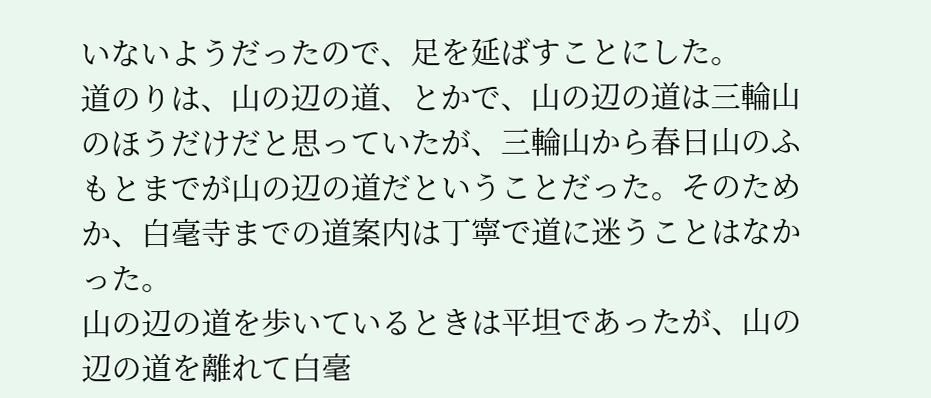いないようだったので、足を延ばすことにした。
道のりは、山の辺の道、とかで、山の辺の道は三輪山のほうだけだと思っていたが、三輪山から春日山のふもとまでが山の辺の道だということだった。そのためか、白毫寺までの道案内は丁寧で道に迷うことはなかった。
山の辺の道を歩いているときは平坦であったが、山の辺の道を離れて白毫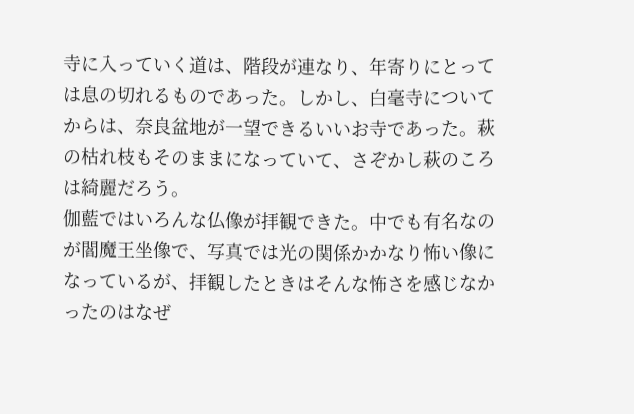寺に入っていく道は、階段が連なり、年寄りにとっては息の切れるものであった。しかし、白毫寺についてからは、奈良盆地が一望できるいいお寺であった。萩の枯れ枝もそのままになっていて、さぞかし萩のころは綺麗だろう。
伽藍ではいろんな仏像が拝観できた。中でも有名なのが閻魔王坐像で、写真では光の関係かかなり怖い像になっているが、拝観したときはそんな怖さを感じなかったのはなぜ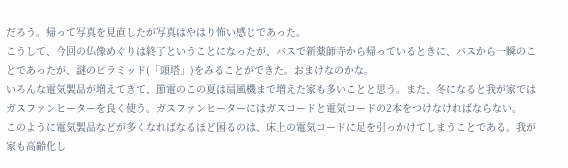だろう。帰って写真を見直したが写真はやはり怖い感じであった。
こうして、今回の仏像めぐりは終了ということになったが、バスで新薬師寺から帰っているときに、バスから一瞬のことであったが、謎のピラミッド(「頭塔」)をみることができた。おまけなのかな。
いろんな電気製品が増えてきて、節電のこの夏は扇風機まで増えた家も多いことと思う。また、冬になると我が家ではガスファンヒーターを良く使う。ガスファンヒーターにはガスコードと電気コードの2本をつけなければならない。
このように電気製品などが多くなればなるほど困るのは、床上の電気コードに足を引っかけてしまうことである。我が家も高齢化し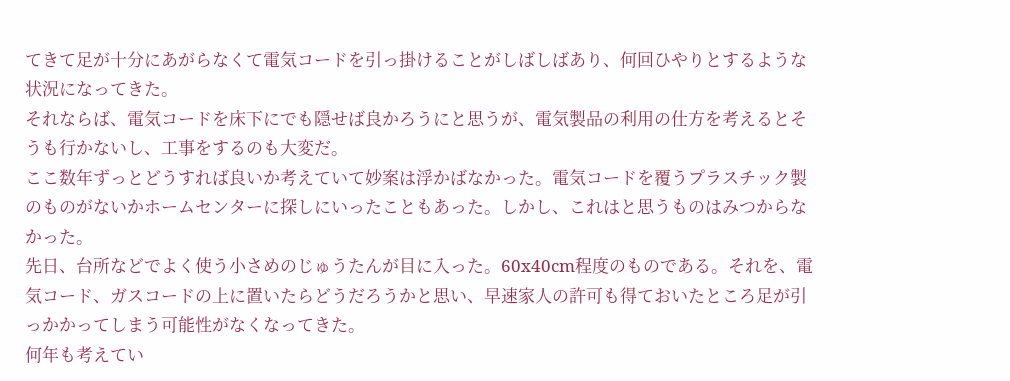てきて足が十分にあがらなくて電気コードを引っ掛けることがしばしばあり、何回ひやりとするような状況になってきた。
それならば、電気コードを床下にでも隠せば良かろうにと思うが、電気製品の利用の仕方を考えるとそうも行かないし、工事をするのも大変だ。
ここ数年ずっとどうすれば良いか考えていて妙案は浮かばなかった。電気コードを覆うプラスチック製のものがないかホームセンターに探しにいったこともあった。しかし、これはと思うものはみつからなかった。
先日、台所などでよく使う小さめのじゅうたんが目に入った。60x40cm程度のものである。それを、電気コード、ガスコードの上に置いたらどうだろうかと思い、早速家人の許可も得ておいたところ足が引っかかってしまう可能性がなくなってきた。
何年も考えてい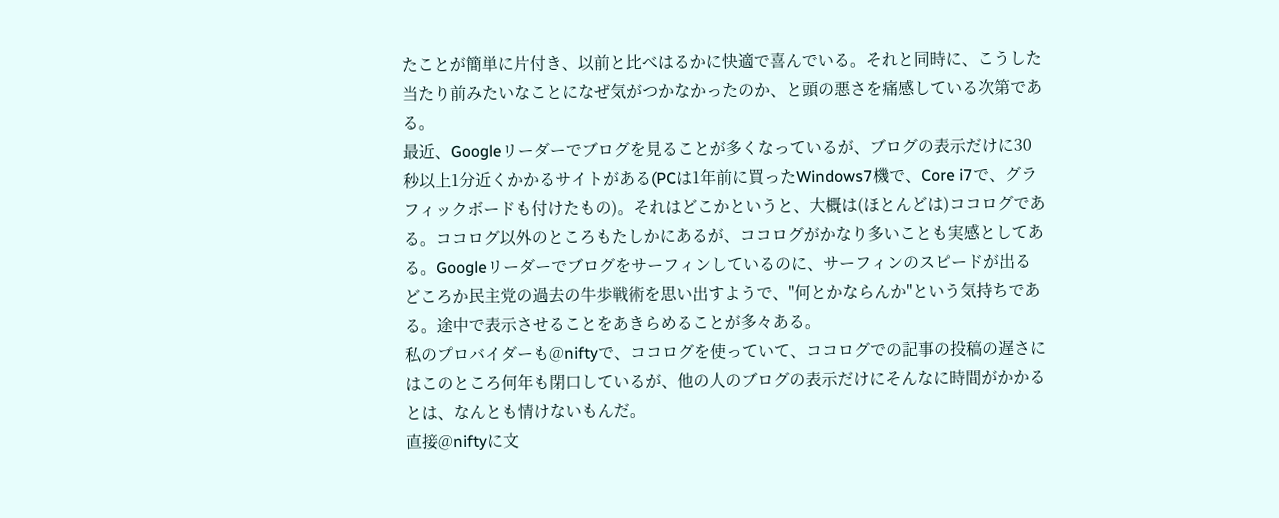たことが簡単に片付き、以前と比べはるかに快適で喜んでいる。それと同時に、こうした当たり前みたいなことになぜ気がつかなかったのか、と頭の悪さを痛感している次第である。
最近、Googleリーダーでブログを見ることが多くなっているが、ブログの表示だけに30秒以上1分近くかかるサイトがある(PCは1年前に買ったWindows7機で、Core i7で、グラフィックボードも付けたもの)。それはどこかというと、大概は(ほとんどは)ココログである。ココログ以外のところもたしかにあるが、ココログがかなり多いことも実感としてある。Googleリーダーでブログをサーフィンしているのに、サーフィンのスピードが出るどころか民主党の過去の牛歩戦術を思い出すようで、"何とかならんか"という気持ちである。途中で表示させることをあきらめることが多々ある。
私のプロバイダーも@niftyで、ココログを使っていて、ココログでの記事の投稿の遅さにはこのところ何年も閉口しているが、他の人のブログの表示だけにそんなに時間がかかるとは、なんとも情けないもんだ。
直接@niftyに文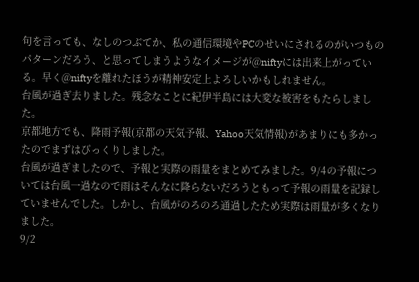句を言っても、なしのつぶてか、私の通信環境やPCのせいにされるのがいつものパターンだろう、と思ってしまうようなイメージが@niftyには出来上がっている。早く@niftyを離れたほうが精神安定上よろしいかもしれません。
台風が過ぎ去りました。残念なことに紀伊半島には大変な被害をもたらしました。
京都地方でも、降雨予報(京都の天気予報、Yahoo天気情報)があまりにも多かったのでまずはびっくりしました。
台風が過ぎましたので、予報と実際の雨量をまとめてみました。9/4の予報については台風一過なので雨はそんなに降らないだろうともって予報の雨量を記録していませんでした。しかし、台風がのろのろ通過したため実際は雨量が多くなりました。
9/2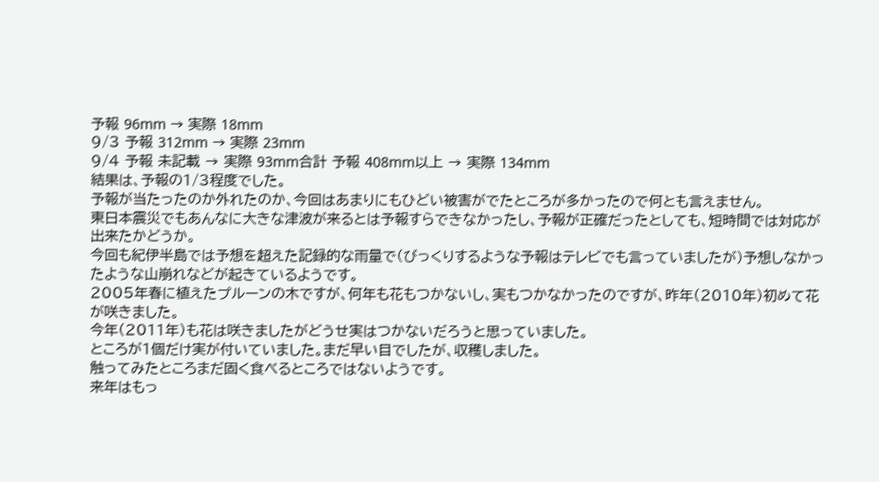予報 96mm → 実際 18mm
9/3 予報 312mm → 実際 23mm
9/4 予報 未記載 → 実際 93mm合計 予報 408mm以上 → 実際 134mm
結果は、予報の1/3程度でした。
予報が当たったのか外れたのか、今回はあまりにもひどい被害がでたところが多かったので何とも言えません。
東日本震災でもあんなに大きな津波が来るとは予報すらできなかったし、予報が正確だったとしても、短時間では対応が出来たかどうか。
今回も紀伊半島では予想を超えた記録的な雨量で(びっくりするような予報はテレビでも言っていましたが)予想しなかったような山崩れなどが起きているようです。
2005年春に植えたプルーンの木ですが、何年も花もつかないし、実もつかなかったのですが、昨年(2010年)初めて花が咲きました。
今年(2011年)も花は咲きましたがどうせ実はつかないだろうと思っていました。
ところが1個だけ実が付いていました。まだ早い目でしたが、収穫しました。
触ってみたところまだ固く食べるところではないようです。
来年はもっ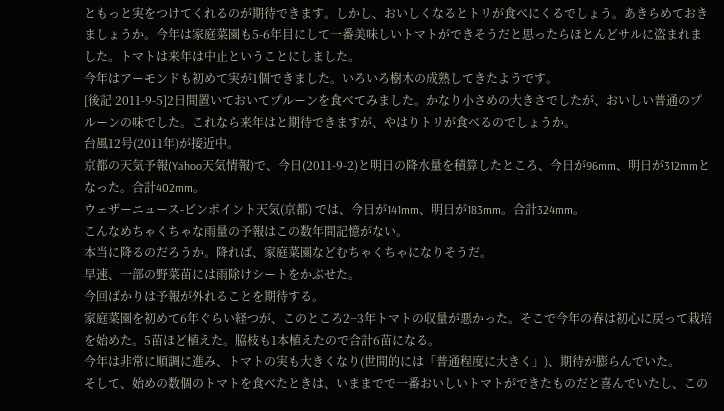ともっと実をつけてくれるのが期待できます。しかし、おいしくなるとトリが食べにくるでしょう。あきらめておきましょうか。今年は家庭菜園も5-6年目にして一番美味しいトマトができそうだと思ったらほとんどサルに盗まれました。トマトは来年は中止ということにしました。
今年はアーモンドも初めて実が1個できました。いろいろ樹木の成熟してきたようです。
[後記 2011-9-5]2日間置いておいてプルーンを食べてみました。かなり小さめの大きさでしたが、おいしい普通のプルーンの味でした。これなら来年はと期待できますが、やはりトリが食べるのでしょうか。
台風12号(2011年)が接近中。
京都の天気予報(Yahoo天気情報)で、今日(2011-9-2)と明日の降水量を積算したところ、今日が96mm、明日が312mmとなった。合計402mm。
ウェザーニュース-ピンポイント天気(京都) では、今日が141mm、明日が183mm。合計324mm。
こんなめちゃくちゃな雨量の予報はこの数年間記憶がない。
本当に降るのだろうか。降れば、家庭菜園などむちゃくちゃになりそうだ。
早速、一部の野菜苗には雨除けシートをかぶせた。
今回ばかりは予報が外れることを期待する。
家庭菜園を初めて6年ぐらい経つが、このところ2−3年トマトの収量が悪かった。そこで今年の春は初心に戻って栽培を始めた。5苗ほど植えた。脇枝も1本植えたので合計6苗になる。
今年は非常に順調に進み、トマトの実も大きくなり(世間的には「普通程度に大きく」)、期待が膨らんでいた。
そして、始めの数個のトマトを食べたときは、いままでで一番おいしいトマトができたものだと喜んでいたし、この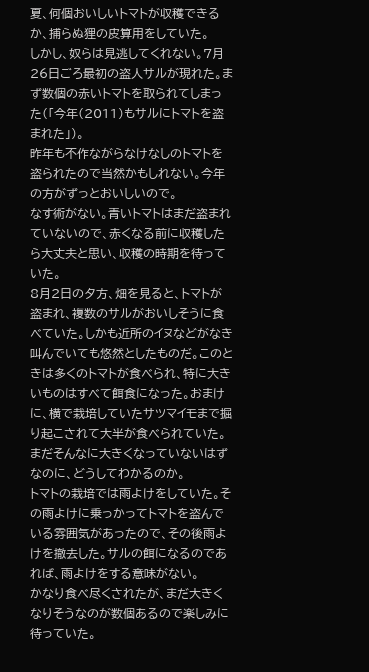夏、何個おいしいトマトが収穫できるか、捕らぬ狸の皮算用をしていた。
しかし、奴らは見逃してくれない。7月26日ごろ最初の盗人サルが現れた。まず数個の赤いトマトを取られてしまった(「今年(2011)もサルにトマトを盗まれた」)。
昨年も不作ながらなけなしのトマトを盗られたので当然かもしれない。今年の方がずっとおいしいので。
なす術がない。青いトマトはまだ盗まれていないので、赤くなる前に収穫したら大丈夫と思い、収穫の時期を待っていた。
8月2日の夕方、畑を見ると、トマトが盗まれ、複数のサルがおいしそうに食べていた。しかも近所のイヌなどがなき叫んでいても悠然としたものだ。このときは多くのトマトが食べられ、特に大きいものはすべて餌食になった。おまけに、横で栽培していたサツマイモまで掘り起こされて大半が食べられていた。まだそんなに大きくなっていないはずなのに、どうしてわかるのか。
トマトの栽培では雨よけをしていた。その雨よけに乗っかってトマトを盗んでいる雰囲気があったので、その後雨よけを撤去した。サルの餌になるのであれば、雨よけをする意味がない。
かなり食べ尽くされたが、まだ大きくなりそうなのが数個あるので楽しみに待っていた。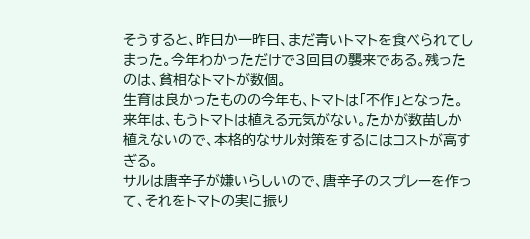そうすると、昨日か一昨日、まだ青いトマトを食べられてしまった。今年わかっただけで3回目の襲来である。残ったのは、貧相なトマトが数個。
生育は良かったものの今年も、トマトは「不作」となった。
来年は、もうトマトは植える元気がない。たかが数苗しか植えないので、本格的なサル対策をするにはコストが高すぎる。
サルは唐辛子が嫌いらしいので、唐辛子のスプレーを作って、それをトマトの実に振り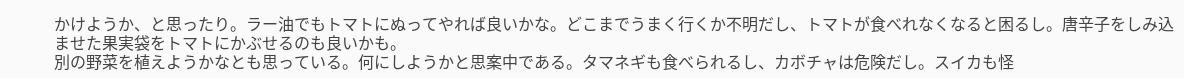かけようか、と思ったり。ラー油でもトマトにぬってやれば良いかな。どこまでうまく行くか不明だし、トマトが食べれなくなると困るし。唐辛子をしみ込ませた果実袋をトマトにかぶせるのも良いかも。
別の野菜を植えようかなとも思っている。何にしようかと思案中である。タマネギも食べられるし、カボチャは危険だし。スイカも怪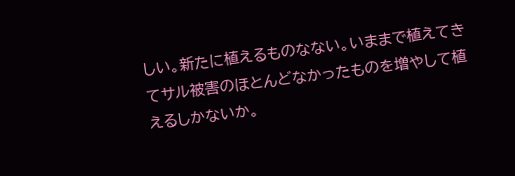しい。新たに植えるものなない。いままで植えてきてサル被害のほとんどなかったものを増やして植えるしかないか。